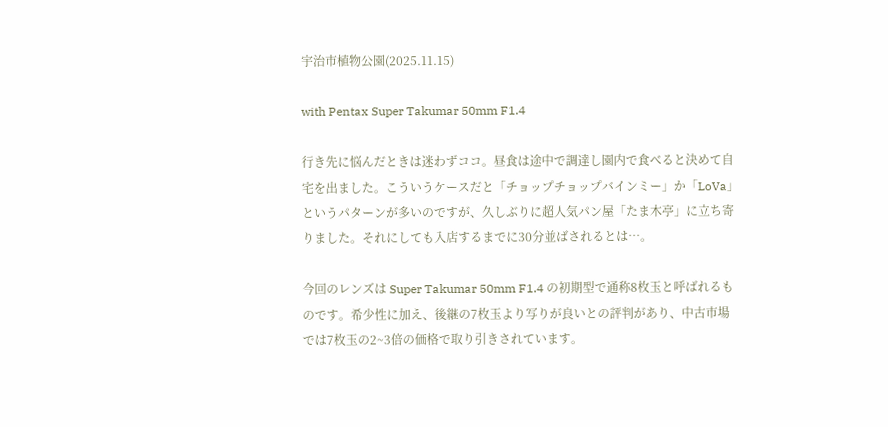宇治市植物公園(2025.11.15)

with Pentax Super Takumar 50mm F1.4

行き先に悩んだときは迷わずココ。昼食は途中で調達し園内で食べると決めて自宅を出ました。こういうケースだと「チョップチョップバインミー」か「LoVa」というパターンが多いのですが、久しぶりに超人気パン屋「たま木亭」に立ち寄りました。それにしても入店するまでに30分並ばされるとは…。

今回のレンズは Super Takumar 50mm F1.4 の初期型で通称8枚玉と呼ばれるものです。希少性に加え、後継の7枚玉より写りが良いとの評判があり、中古市場では7枚玉の2~3倍の価格で取り引きされています。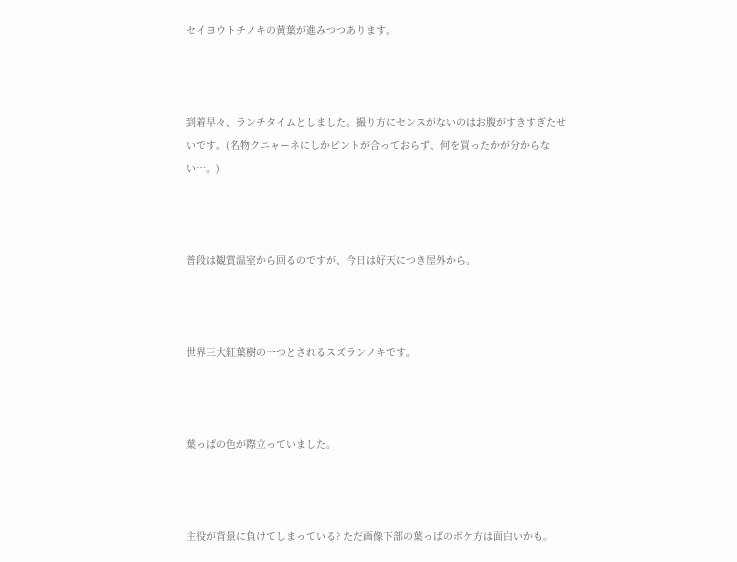セイヨウトチノキの黄葉が進みつつあります。



到着早々、ランチタイムとしました。撮り方にセンスがないのはお腹がすきすぎたせいです。(名物クニャーネにしかピントが合っておらず、何を買ったかが分からない…。)



普段は観賞温室から回るのですが、今日は好天につき屋外から。



世界三大紅葉樹の一つとされるスズランノキです。



葉っぱの色が際立っていました。



主役が背景に負けてしまっている? ただ画像下部の葉っぱのボケ方は面白いかも。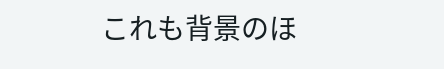これも背景のほ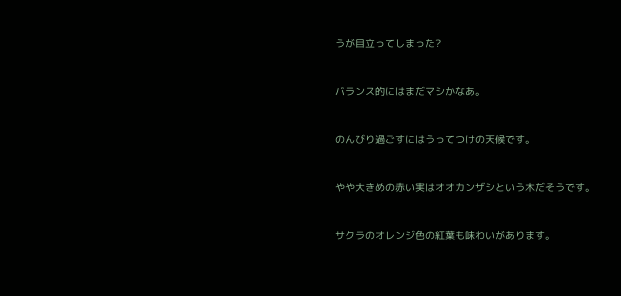うが目立ってしまった?



バランス的にはまだマシかなあ。



のんびり過ごすにはうってつけの天候です。



やや大きめの赤い実はオオカンザシという木だそうです。



サクラのオレンジ色の紅葉も味わいがあります。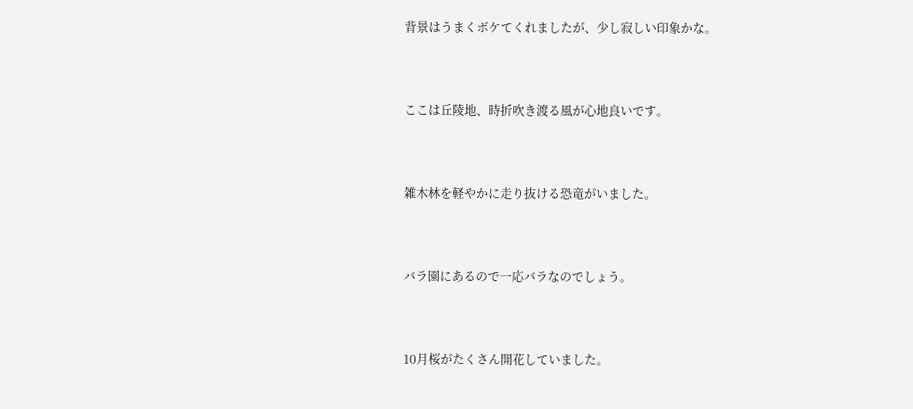背景はうまくボケてくれましたが、少し寂しい印象かな。



ここは丘陵地、時折吹き渡る風が心地良いです。



雑木林を軽やかに走り抜ける恐竜がいました。



バラ園にあるので一応バラなのでしょう。



10月桜がたくさん開花していました。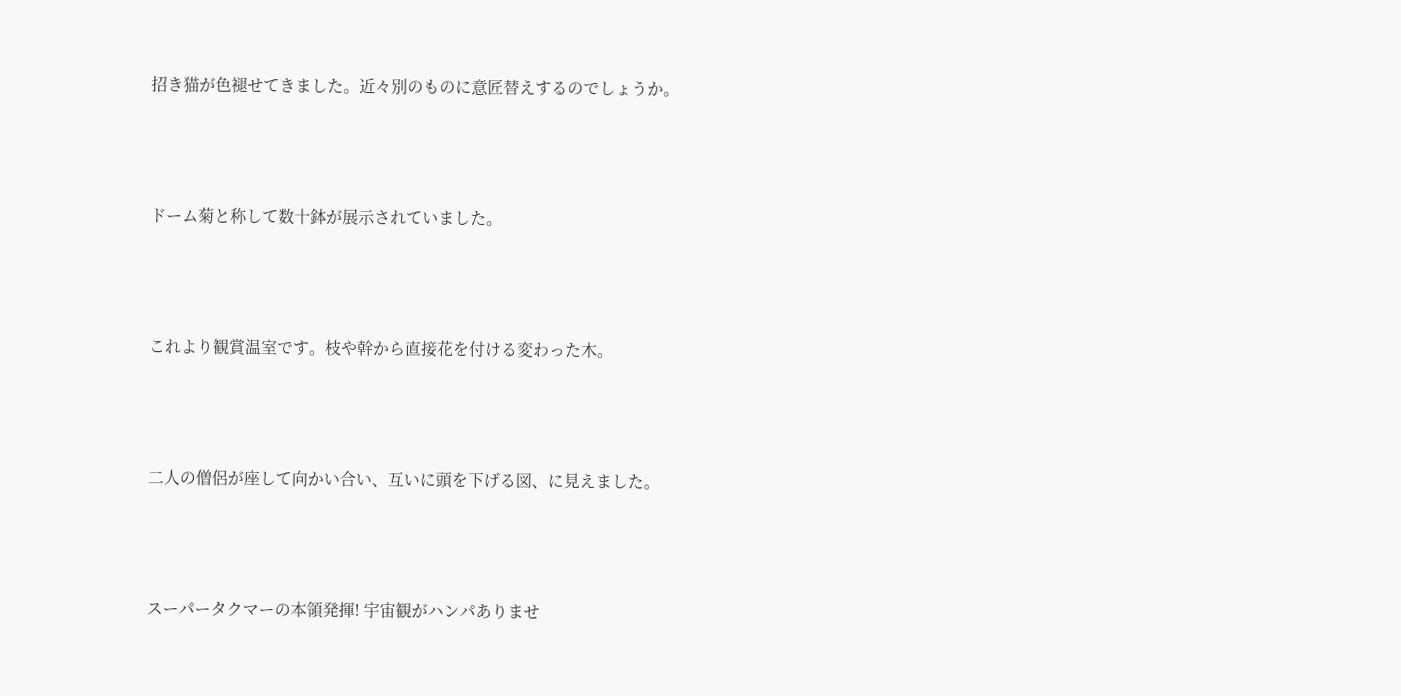招き猫が色褪せてきました。近々別のものに意匠替えするのでしょうか。



ドーム菊と称して数十鉢が展示されていました。



これより観賞温室です。枝や幹から直接花を付ける変わった木。



二人の僧侶が座して向かい合い、互いに頭を下げる図、に見えました。



スーパータクマーの本領発揮! 宇宙観がハンパありませ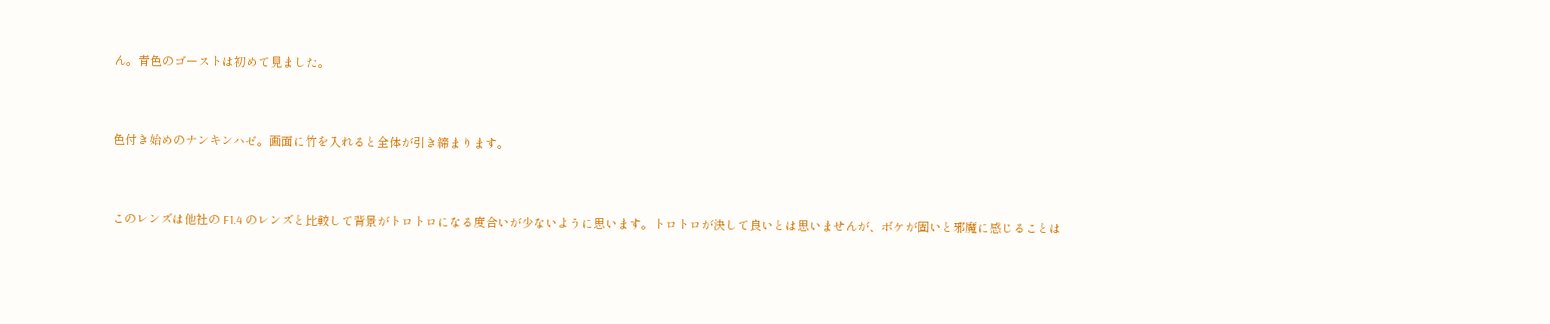ん。青色のゴーストは初めて見ました。



色付き始めのナンキンハゼ。画面に竹を入れると全体が引き締まります。



このレンズは他社の F1.4 のレンズと比較して背景がトロトロになる度合いが少ないように思います。トロトロが決して良いとは思いませんが、ボケが固いと邪魔に感じることは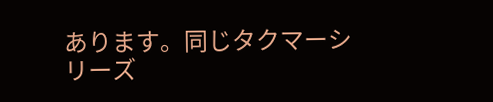あります。同じタクマーシリーズ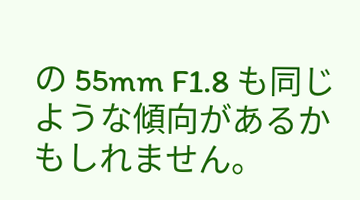の 55mm F1.8 も同じような傾向があるかもしれません。